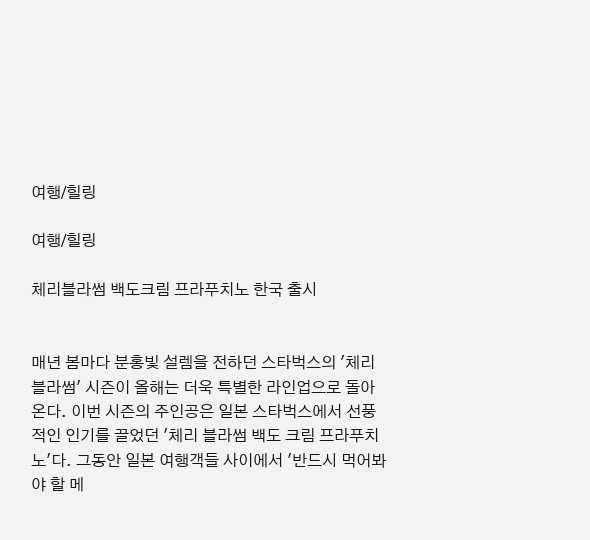여행/힐링

여행/힐링

체리블라썸 백도크림 프라푸치노 한국 출시


매년 봄마다 분홍빛 설렘을 전하던 스타벅스의 '체리 블라썸' 시즌이 올해는 더욱 특별한 라인업으로 돌아온다. 이번 시즌의 주인공은 일본 스타벅스에서 선풍적인 인기를 끌었던 '체리 블라썸 백도 크림 프라푸치노'다. 그동안 일본 여행객들 사이에서 '반드시 먹어봐야 할 메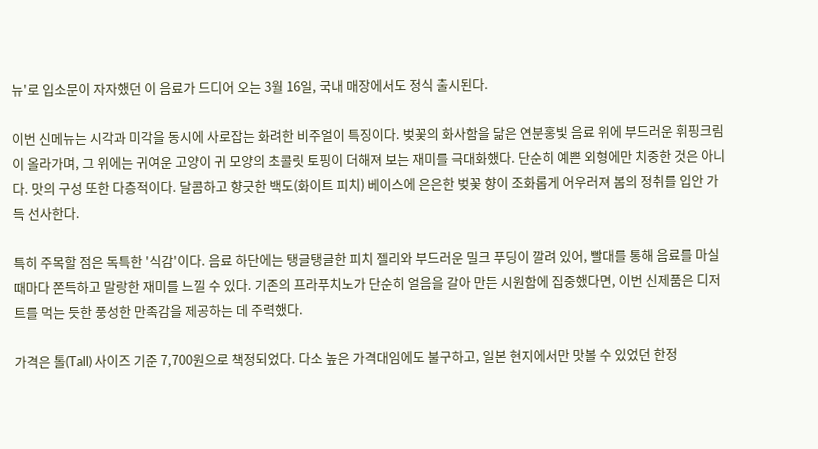뉴'로 입소문이 자자했던 이 음료가 드디어 오는 3월 16일, 국내 매장에서도 정식 출시된다.

이번 신메뉴는 시각과 미각을 동시에 사로잡는 화려한 비주얼이 특징이다. 벚꽃의 화사함을 닮은 연분홍빛 음료 위에 부드러운 휘핑크림이 올라가며, 그 위에는 귀여운 고양이 귀 모양의 초콜릿 토핑이 더해져 보는 재미를 극대화했다. 단순히 예쁜 외형에만 치중한 것은 아니다. 맛의 구성 또한 다층적이다. 달콤하고 향긋한 백도(화이트 피치) 베이스에 은은한 벚꽃 향이 조화롭게 어우러져 봄의 정취를 입안 가득 선사한다.

특히 주목할 점은 독특한 '식감'이다. 음료 하단에는 탱글탱글한 피치 젤리와 부드러운 밀크 푸딩이 깔려 있어, 빨대를 통해 음료를 마실 때마다 쫀득하고 말랑한 재미를 느낄 수 있다. 기존의 프라푸치노가 단순히 얼음을 갈아 만든 시원함에 집중했다면, 이번 신제품은 디저트를 먹는 듯한 풍성한 만족감을 제공하는 데 주력했다.

가격은 톨(Tall) 사이즈 기준 7,700원으로 책정되었다. 다소 높은 가격대임에도 불구하고, 일본 현지에서만 맛볼 수 있었던 한정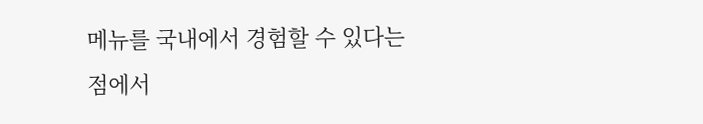메뉴를 국내에서 경험할 수 있다는 점에서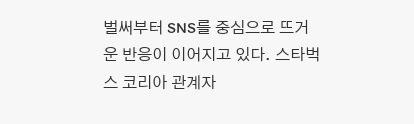벌써부터 SNS를 중심으로 뜨거운 반응이 이어지고 있다. 스타벅스 코리아 관계자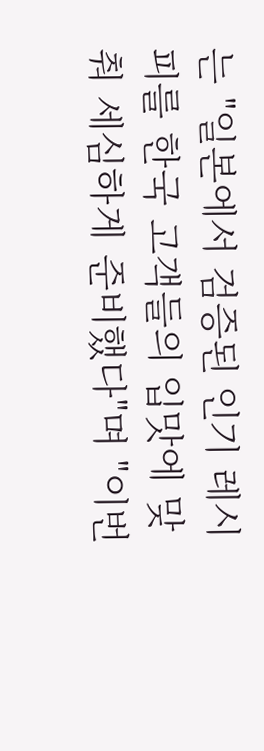는 "일본에서 검증된 인기 레시피를 한국 고객들의 입맛에 맞춰 세심하게 준비했다"며 "이번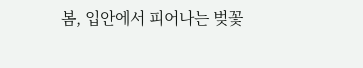봄, 입안에서 피어나는 벚꽃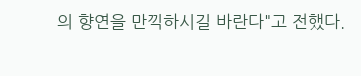의 향연을 만끽하시길 바란다"고 전했다.